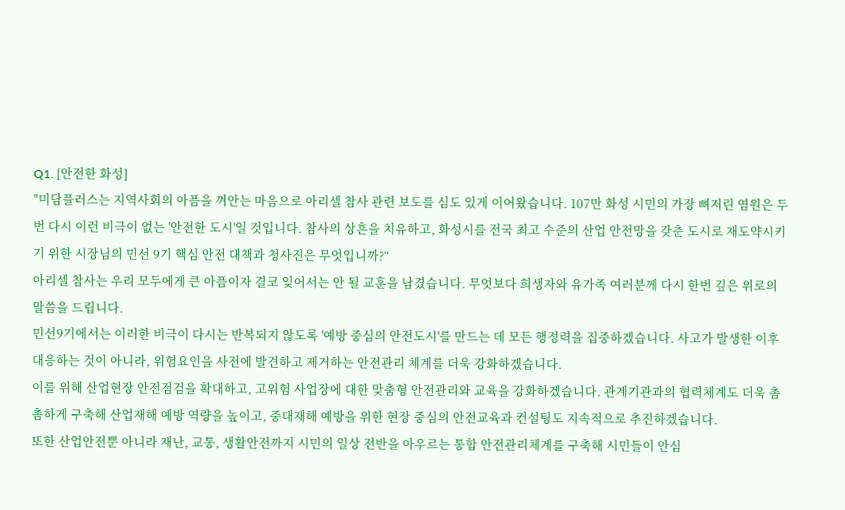Q1. [안전한 화성]
"미담플러스는 지역사회의 아픔을 껴안는 마음으로 아리셀 참사 관련 보도를 심도 있게 이어왔습니다. 107만 화성 시민의 가장 뼈저린 염원은 두 번 다시 이런 비극이 없는 '안전한 도시'일 것입니다. 참사의 상흔을 치유하고, 화성시를 전국 최고 수준의 산업 안전망을 갖춘 도시로 재도약시키기 위한 시장님의 민선 9기 핵심 안전 대책과 청사진은 무엇입니까?“
아리셀 참사는 우리 모두에게 큰 아픔이자 결코 잊어서는 안 될 교훈을 남겼습니다. 무엇보다 희생자와 유가족 여러분께 다시 한번 깊은 위로의 말씀을 드립니다.
민선9기에서는 이러한 비극이 다시는 반복되지 않도록 '예방 중심의 안전도시'를 만드는 데 모든 행정력을 집중하겠습니다. 사고가 발생한 이후 대응하는 것이 아니라, 위험요인을 사전에 발견하고 제거하는 안전관리 체계를 더욱 강화하겠습니다.
이를 위해 산업현장 안전점검을 확대하고, 고위험 사업장에 대한 맞춤형 안전관리와 교육을 강화하겠습니다. 관계기관과의 협력체계도 더욱 촘촘하게 구축해 산업재해 예방 역량을 높이고, 중대재해 예방을 위한 현장 중심의 안전교육과 컨설팅도 지속적으로 추진하겠습니다.
또한 산업안전뿐 아니라 재난, 교통, 생활안전까지 시민의 일상 전반을 아우르는 통합 안전관리체계를 구축해 시민들이 안심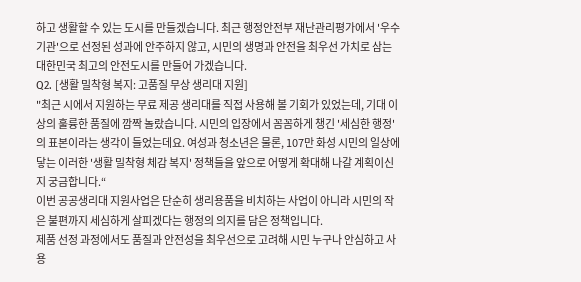하고 생활할 수 있는 도시를 만들겠습니다. 최근 행정안전부 재난관리평가에서 '우수기관'으로 선정된 성과에 안주하지 않고, 시민의 생명과 안전을 최우선 가치로 삼는 대한민국 최고의 안전도시를 만들어 가겠습니다.
Q2. [생활 밀착형 복지: 고품질 무상 생리대 지원]
"최근 시에서 지원하는 무료 제공 생리대를 직접 사용해 볼 기회가 있었는데, 기대 이상의 훌륭한 품질에 깜짝 놀랐습니다. 시민의 입장에서 꼼꼼하게 챙긴 '세심한 행정'의 표본이라는 생각이 들었는데요. 여성과 청소년은 물론, 107만 화성 시민의 일상에 닿는 이러한 '생활 밀착형 체감 복지' 정책들을 앞으로 어떻게 확대해 나갈 계획이신지 궁금합니다.“
이번 공공생리대 지원사업은 단순히 생리용품을 비치하는 사업이 아니라 시민의 작은 불편까지 세심하게 살피겠다는 행정의 의지를 담은 정책입니다.
제품 선정 과정에서도 품질과 안전성을 최우선으로 고려해 시민 누구나 안심하고 사용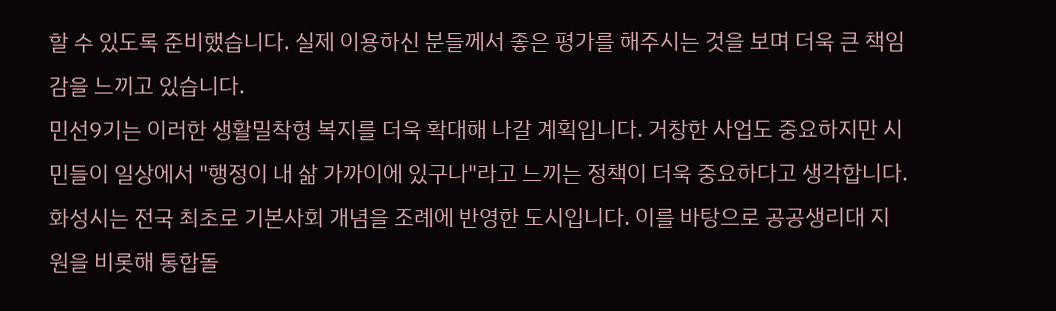할 수 있도록 준비했습니다. 실제 이용하신 분들께서 좋은 평가를 해주시는 것을 보며 더욱 큰 책임감을 느끼고 있습니다.
민선9기는 이러한 생활밀착형 복지를 더욱 확대해 나갈 계획입니다. 거창한 사업도 중요하지만 시민들이 일상에서 "행정이 내 삶 가까이에 있구나"라고 느끼는 정책이 더욱 중요하다고 생각합니다.
화성시는 전국 최초로 기본사회 개념을 조례에 반영한 도시입니다. 이를 바탕으로 공공생리대 지원을 비롯해 통합돌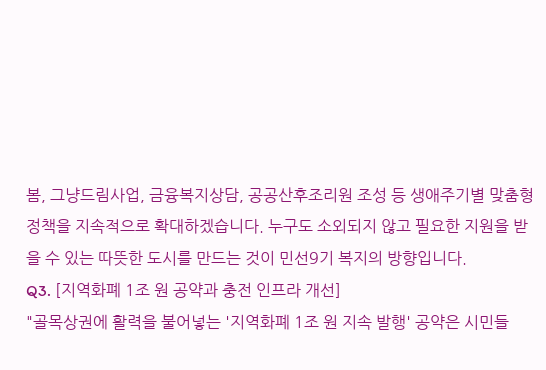봄, 그냥드림사업, 금융복지상담, 공공산후조리원 조성 등 생애주기별 맞춤형 정책을 지속적으로 확대하겠습니다. 누구도 소외되지 않고 필요한 지원을 받을 수 있는 따뜻한 도시를 만드는 것이 민선9기 복지의 방향입니다.
Q3. [지역화폐 1조 원 공약과 충전 인프라 개선]
"골목상권에 활력을 불어넣는 '지역화폐 1조 원 지속 발행' 공약은 시민들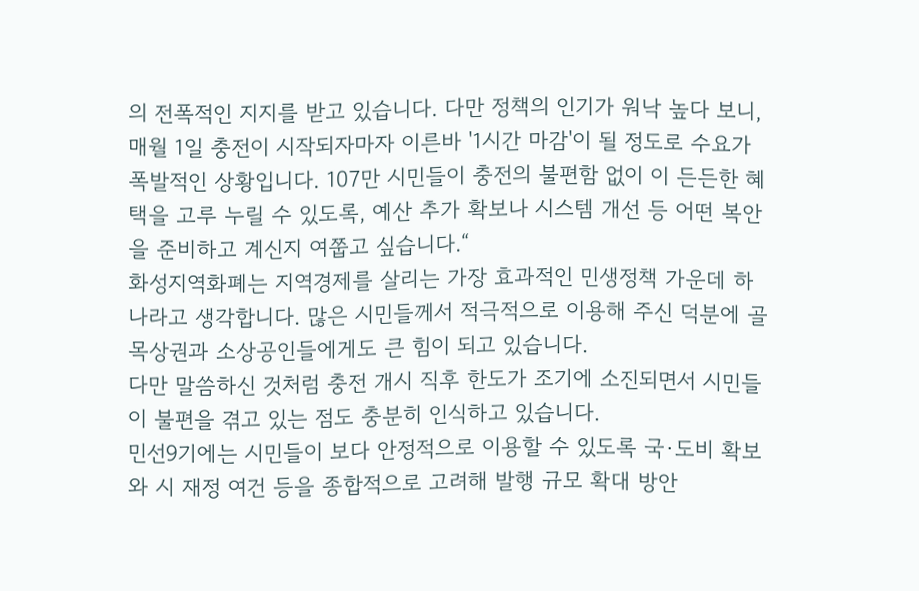의 전폭적인 지지를 받고 있습니다. 다만 정책의 인기가 워낙 높다 보니, 매월 1일 충전이 시작되자마자 이른바 '1시간 마감'이 될 정도로 수요가 폭발적인 상황입니다. 107만 시민들이 충전의 불편함 없이 이 든든한 혜택을 고루 누릴 수 있도록, 예산 추가 확보나 시스템 개선 등 어떤 복안을 준비하고 계신지 여쭙고 싶습니다.“
화성지역화폐는 지역경제를 살리는 가장 효과적인 민생정책 가운데 하나라고 생각합니다. 많은 시민들께서 적극적으로 이용해 주신 덕분에 골목상권과 소상공인들에게도 큰 힘이 되고 있습니다.
다만 말씀하신 것처럼 충전 개시 직후 한도가 조기에 소진되면서 시민들이 불편을 겪고 있는 점도 충분히 인식하고 있습니다.
민선9기에는 시민들이 보다 안정적으로 이용할 수 있도록 국·도비 확보와 시 재정 여건 등을 종합적으로 고려해 발행 규모 확대 방안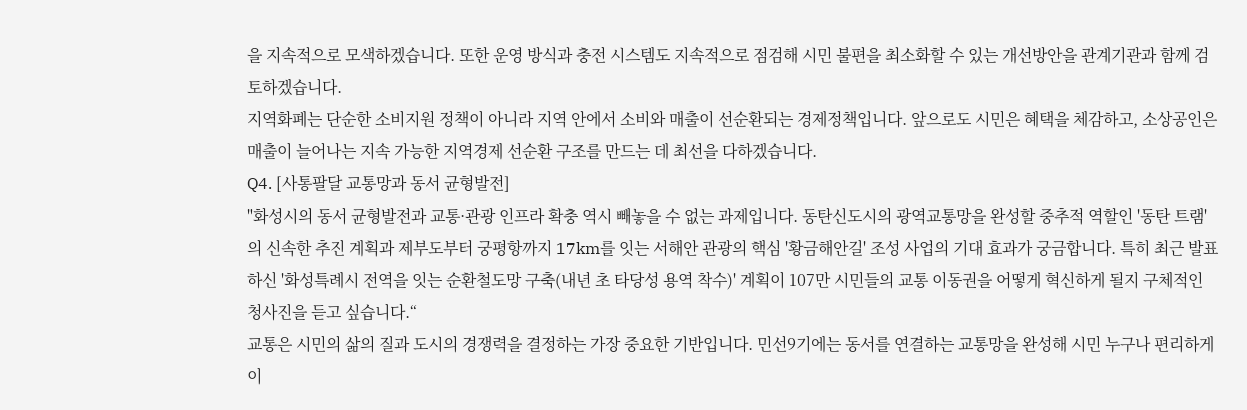을 지속적으로 모색하겠습니다. 또한 운영 방식과 충전 시스템도 지속적으로 점검해 시민 불편을 최소화할 수 있는 개선방안을 관계기관과 함께 검토하겠습니다.
지역화폐는 단순한 소비지원 정책이 아니라 지역 안에서 소비와 매출이 선순환되는 경제정책입니다. 앞으로도 시민은 혜택을 체감하고, 소상공인은 매출이 늘어나는 지속 가능한 지역경제 선순환 구조를 만드는 데 최선을 다하겠습니다.
Q4. [사통팔달 교통망과 동서 균형발전]
"화성시의 동서 균형발전과 교통·관광 인프라 확충 역시 빼놓을 수 없는 과제입니다. 동탄신도시의 광역교통망을 완성할 중추적 역할인 '동탄 트램'의 신속한 추진 계획과 제부도부터 궁평항까지 17km를 잇는 서해안 관광의 핵심 '황금해안길' 조성 사업의 기대 효과가 궁금합니다. 특히 최근 발표하신 '화성특례시 전역을 잇는 순환철도망 구축(내년 초 타당성 용역 착수)' 계획이 107만 시민들의 교통 이동권을 어떻게 혁신하게 될지 구체적인 청사진을 듣고 싶습니다.“
교통은 시민의 삶의 질과 도시의 경쟁력을 결정하는 가장 중요한 기반입니다. 민선9기에는 동서를 연결하는 교통망을 완성해 시민 누구나 편리하게 이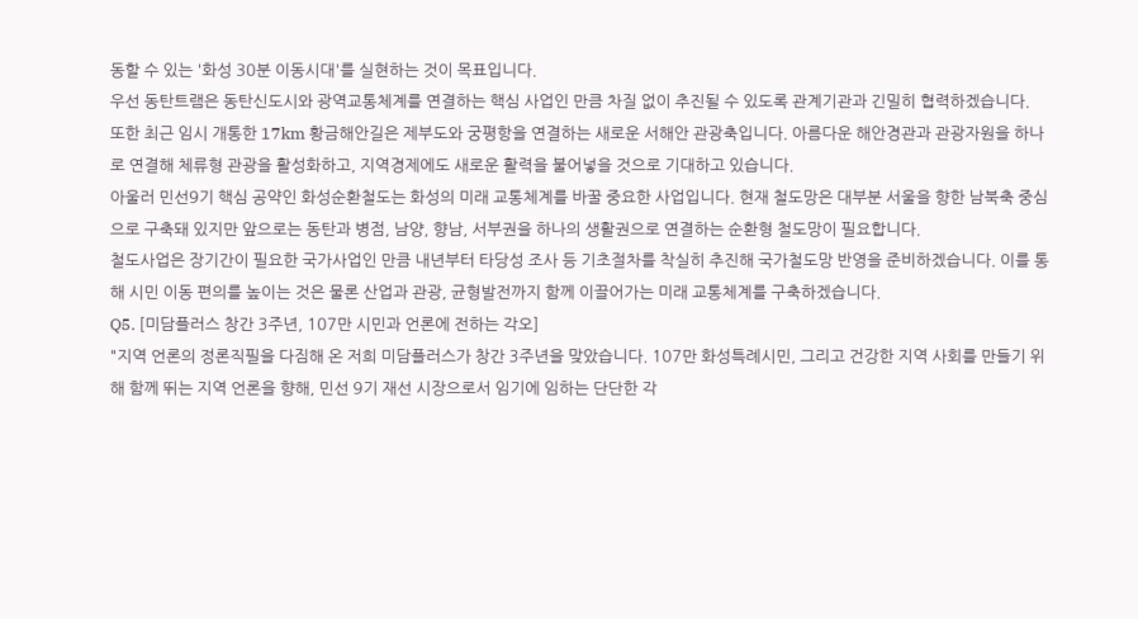동할 수 있는 '화성 30분 이동시대'를 실현하는 것이 목표입니다.
우선 동탄트램은 동탄신도시와 광역교통체계를 연결하는 핵심 사업인 만큼 차질 없이 추진될 수 있도록 관계기관과 긴밀히 협력하겠습니다.
또한 최근 임시 개통한 17km 황금해안길은 제부도와 궁평항을 연결하는 새로운 서해안 관광축입니다. 아름다운 해안경관과 관광자원을 하나로 연결해 체류형 관광을 활성화하고, 지역경제에도 새로운 활력을 불어넣을 것으로 기대하고 있습니다.
아울러 민선9기 핵심 공약인 화성순환철도는 화성의 미래 교통체계를 바꿀 중요한 사업입니다. 현재 철도망은 대부분 서울을 향한 남북축 중심으로 구축돼 있지만 앞으로는 동탄과 병점, 남양, 향남, 서부권을 하나의 생활권으로 연결하는 순환형 철도망이 필요합니다.
철도사업은 장기간이 필요한 국가사업인 만큼 내년부터 타당성 조사 등 기초절차를 착실히 추진해 국가철도망 반영을 준비하겠습니다. 이를 통해 시민 이동 편의를 높이는 것은 물론 산업과 관광, 균형발전까지 함께 이끌어가는 미래 교통체계를 구축하겠습니다.
Q5. [미담플러스 창간 3주년, 107만 시민과 언론에 전하는 각오]
"지역 언론의 정론직필을 다짐해 온 저희 미담플러스가 창간 3주년을 맞았습니다. 107만 화성특례시민, 그리고 건강한 지역 사회를 만들기 위해 함께 뛰는 지역 언론을 향해, 민선 9기 재선 시장으로서 임기에 임하는 단단한 각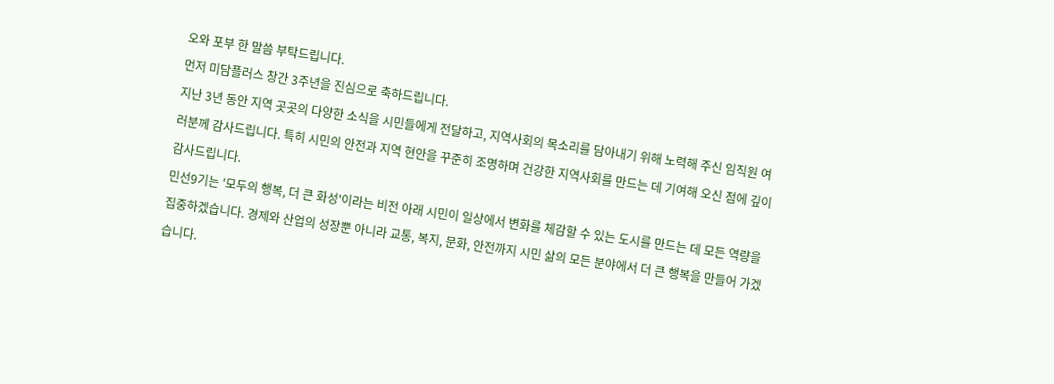오와 포부 한 말씀 부탁드립니다.
먼저 미담플러스 창간 3주년을 진심으로 축하드립니다.
지난 3년 동안 지역 곳곳의 다양한 소식을 시민들에게 전달하고, 지역사회의 목소리를 담아내기 위해 노력해 주신 임직원 여러분께 감사드립니다. 특히 시민의 안전과 지역 현안을 꾸준히 조명하며 건강한 지역사회를 만드는 데 기여해 오신 점에 깊이 감사드립니다.
민선9기는 '모두의 행복, 더 큰 화성'이라는 비전 아래 시민이 일상에서 변화를 체감할 수 있는 도시를 만드는 데 모든 역량을 집중하겠습니다. 경제와 산업의 성장뿐 아니라 교통, 복지, 문화, 안전까지 시민 삶의 모든 분야에서 더 큰 행복을 만들어 가겠습니다.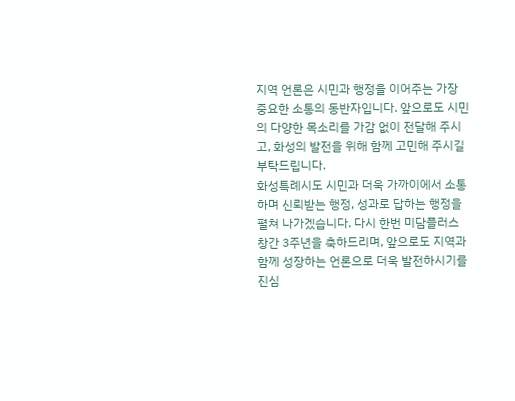지역 언론은 시민과 행정을 이어주는 가장 중요한 소통의 동반자입니다. 앞으로도 시민의 다양한 목소리를 가감 없이 전달해 주시고, 화성의 발전을 위해 함께 고민해 주시길 부탁드립니다.
화성특례시도 시민과 더욱 가까이에서 소통하며 신뢰받는 행정, 성과로 답하는 행정을 펼쳐 나가겠습니다. 다시 한번 미담플러스 창간 3주년을 축하드리며, 앞으로도 지역과 함께 성장하는 언론으로 더욱 발전하시기를 진심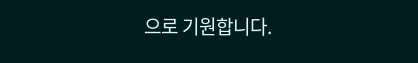으로 기원합니다.